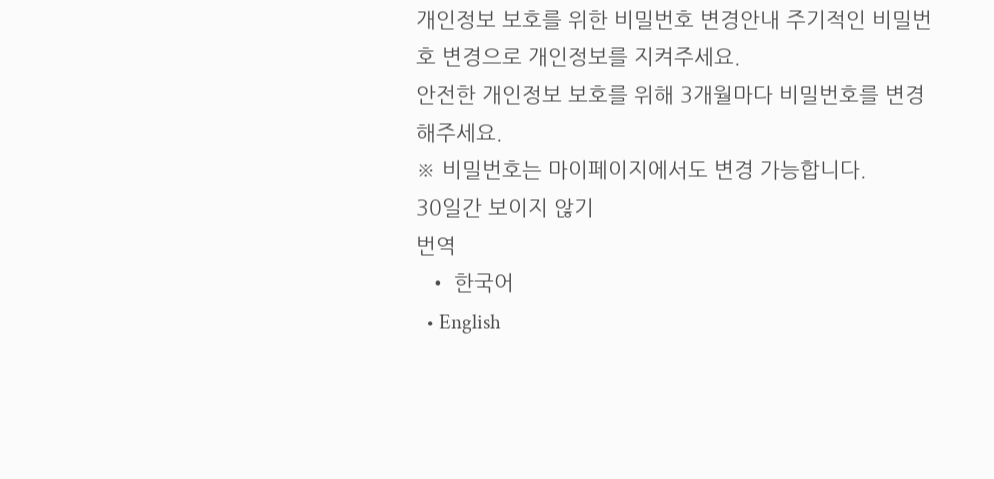개인정보 보호를 위한 비밀번호 변경안내 주기적인 비밀번호 변경으로 개인정보를 지켜주세요.
안전한 개인정보 보호를 위해 3개월마다 비밀번호를 변경해주세요.
※ 비밀번호는 마이페이지에서도 변경 가능합니다.
30일간 보이지 않기
번역
  • 한국어
  • English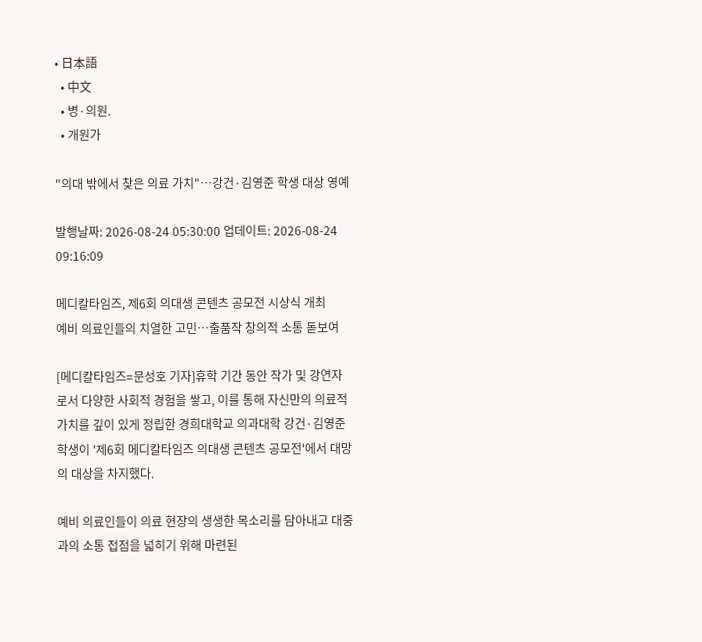• 日本語
  • 中文
  • 병·의원.
  • 개원가

"의대 밖에서 찾은 의료 가치"…강건·김영준 학생 대상 영예

발행날짜: 2026-08-24 05:30:00 업데이트: 2026-08-24 09:16:09

메디칼타임즈, 제6회 의대생 콘텐츠 공모전 시상식 개최
예비 의료인들의 치열한 고민…출품작 창의적 소통 돋보여

[메디칼타임즈=문성호 기자]휴학 기간 동안 작가 및 강연자로서 다양한 사회적 경험을 쌓고, 이를 통해 자신만의 의료적 가치를 깊이 있게 정립한 경희대학교 의과대학 강건·김영준 학생이 '제6회 메디칼타임즈 의대생 콘텐츠 공모전'에서 대망의 대상을 차지했다.

예비 의료인들이 의료 현장의 생생한 목소리를 담아내고 대중과의 소통 접점을 넓히기 위해 마련된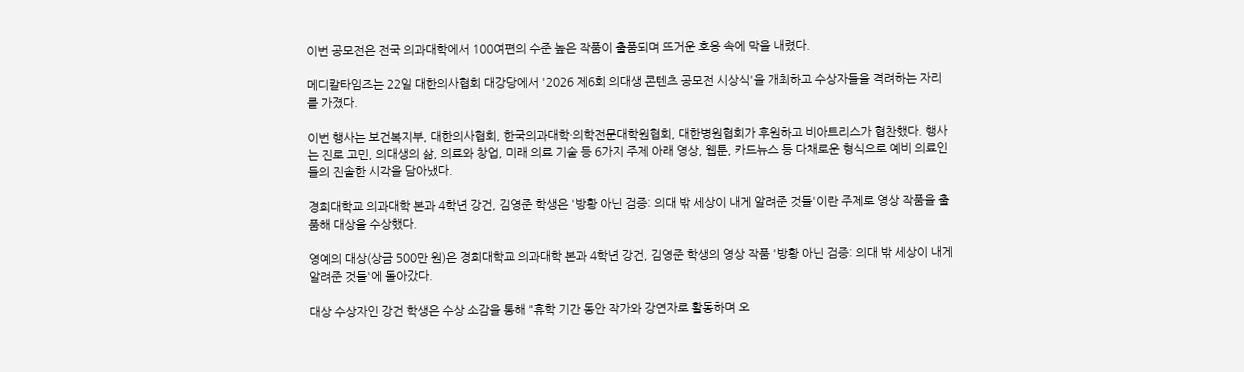이번 공모전은 전국 의과대학에서 100여편의 수준 높은 작품이 출품되며 뜨거운 호응 속에 막을 내렸다.

메디칼타임즈는 22일 대한의사협회 대강당에서 '2026 제6회 의대생 콘텐츠 공모전 시상식'을 개최하고 수상자들을 격려하는 자리를 가졌다.

이번 행사는 보건복지부, 대한의사협회, 한국의과대학·의학전문대학원협회, 대한병원협회가 후원하고 비아트리스가 협찬했다. 행사는 진로 고민, 의대생의 삶, 의료와 창업, 미래 의료 기술 등 6가지 주제 아래 영상, 웹툰, 카드뉴스 등 다채로운 형식으로 예비 의료인들의 진솔한 시각을 담아냈다.

경희대학교 의과대학 본과 4학년 강건, 김영준 학생은 '방황 아닌 검증: 의대 밖 세상이 내게 알려준 것들'이란 주제로 영상 작품을 출품해 대상을 수상했다.

영예의 대상(상금 500만 원)은 경희대학교 의과대학 본과 4학년 강건, 김영준 학생의 영상 작품 '방황 아닌 검증: 의대 밖 세상이 내게 알려준 것들'에 돌아갔다.

대상 수상자인 강건 학생은 수상 소감을 통해 "휴학 기간 동안 작가와 강연자로 활동하며 오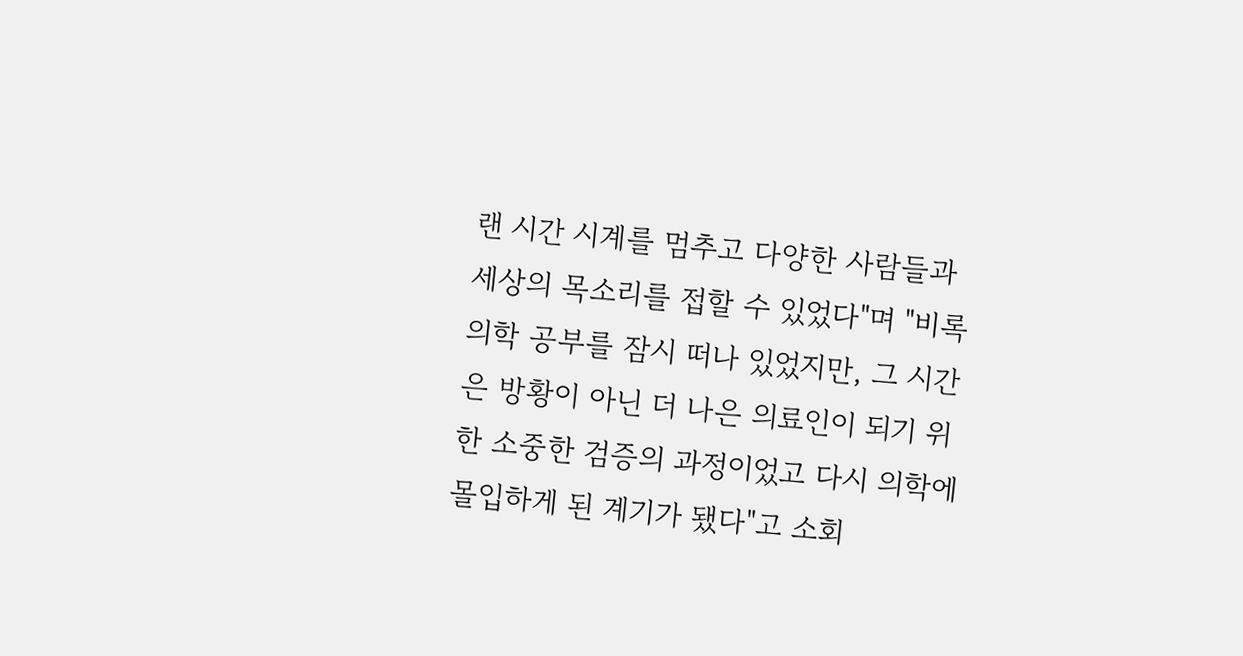랜 시간 시계를 멈추고 다양한 사람들과 세상의 목소리를 접할 수 있었다"며 "비록 의학 공부를 잠시 떠나 있었지만, 그 시간은 방황이 아닌 더 나은 의료인이 되기 위한 소중한 검증의 과정이었고 다시 의학에 몰입하게 된 계기가 됐다"고 소회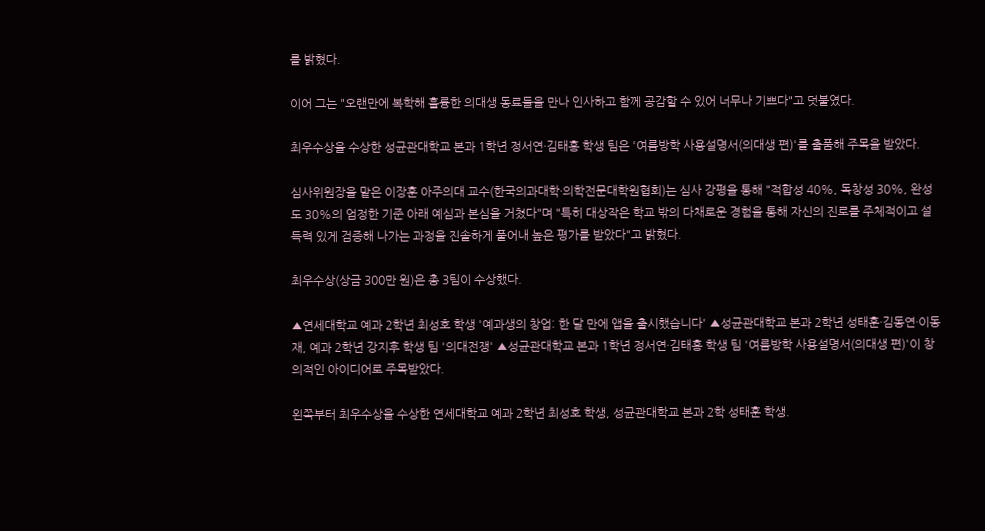를 밝혔다.

이어 그는 "오랜만에 복학해 훌륭한 의대생 동료들을 만나 인사하고 함께 공감할 수 있어 너무나 기쁘다"고 덧붙였다.

최우수상을 수상한 성균관대학교 본과 1학년 정서연·김태홍 학생 팀은 '여름방학 사용설명서(의대생 편)'를 출품해 주목을 받았다.

심사위원장을 맡은 이장훈 아주의대 교수(한국의과대학·의학전문대학원협회)는 심사 강평을 통해 "적합성 40%, 독창성 30%, 완성도 30%의 엄정한 기준 아래 예심과 본심을 거쳤다"며 "특히 대상작은 학교 밖의 다채로운 경험을 통해 자신의 진로를 주체적이고 설득력 있게 검증해 나가는 과정을 진솔하게 풀어내 높은 평가를 받았다"고 밝혔다.

최우수상(상금 300만 원)은 총 3팀이 수상했다.

▲연세대학교 예과 2학년 최성호 학생 '예과생의 창업: 한 달 만에 앱을 출시했습니다' ▲성균관대학교 본과 2학년 성태훈·김동연·이동재, 예과 2학년 강지후 학생 팀 '의대전쟁' ▲성균관대학교 본과 1학년 정서연·김태홍 학생 팀 '여름방학 사용설명서(의대생 편)'이 창의적인 아이디어로 주목받았다.

왼쪽부터 최우수상을 수상한 연세대학교 예과 2학년 최성호 학생, 성균관대학교 본과 2학 성태훈 학생.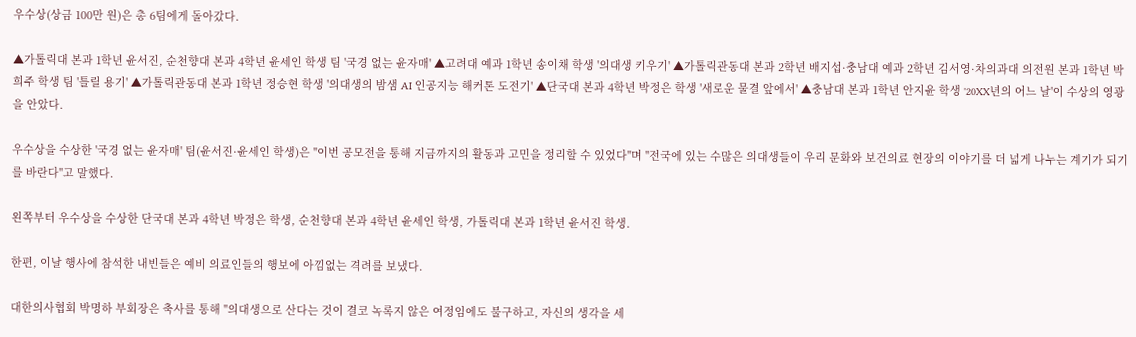우수상(상금 100만 원)은 총 6팀에게 돌아갔다.

▲가톨릭대 본과 1학년 윤서진, 순천향대 본과 4학년 윤세인 학생 팀 '국경 없는 윤자매' ▲고려대 예과 1학년 송이채 학생 '의대생 키우기' ▲가톨릭관동대 본과 2학년 배지섭·충남대 예과 2학년 김서영·차의과대 의전원 본과 1학년 박희주 학생 팀 '틀릴 용기' ▲가톨릭관동대 본과 1학년 정승현 학생 '의대생의 밤샘 AI 인공지능 해커톤 도전기' ▲단국대 본과 4학년 박정은 학생 '새로운 물결 앞에서' ▲충남대 본과 1학년 안지윤 학생 '20XX년의 어느 날'이 수상의 영광을 안았다.

우수상을 수상한 '국경 없는 윤자매' 팀(윤서진·윤세인 학생)은 "이번 공모전을 통해 지금까지의 활동과 고민을 정리할 수 있었다"며 "전국에 있는 수많은 의대생들이 우리 문화와 보건의료 현장의 이야기를 더 넓게 나누는 계기가 되기를 바란다"고 말했다.

왼쪽부터 우수상을 수상한 단국대 본과 4학년 박정은 학생, 순천향대 본과 4학년 윤세인 학생, 가톨릭대 본과 1학년 윤서진 학생.

한편, 이날 행사에 참석한 내빈들은 예비 의료인들의 행보에 아낌없는 격려를 보냈다.

대한의사협회 박명하 부회장은 축사를 통해 "의대생으로 산다는 것이 결코 녹록지 않은 여정임에도 불구하고, 자신의 생각을 세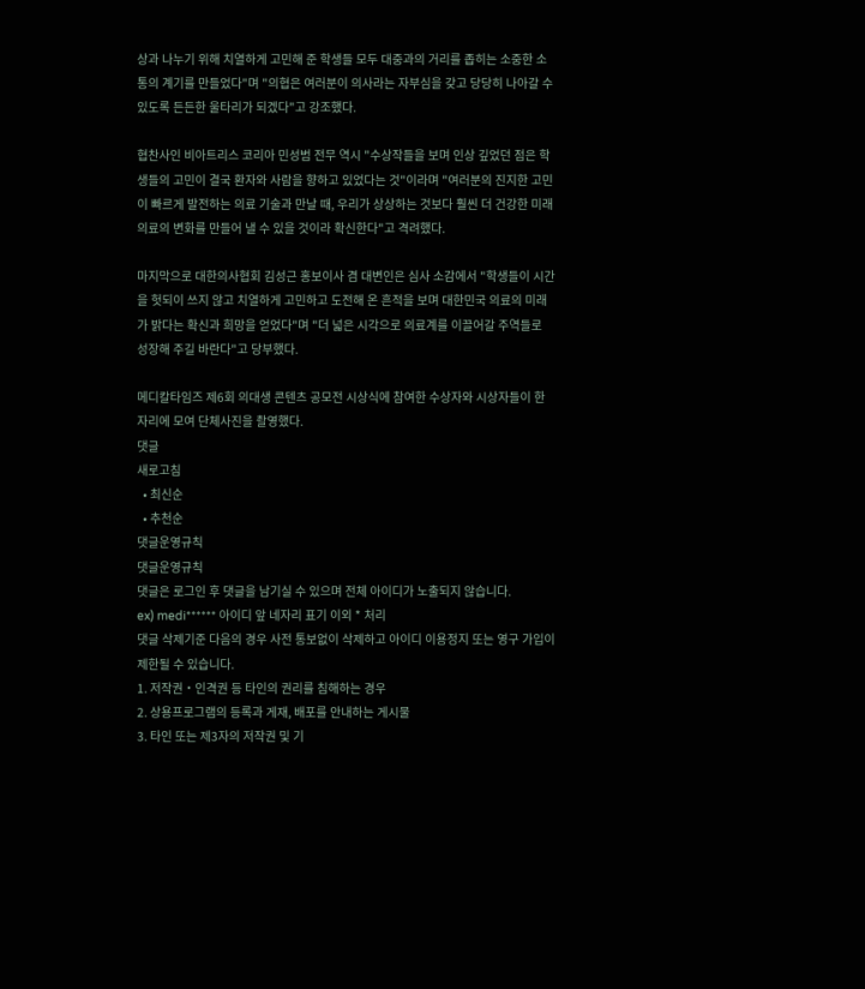상과 나누기 위해 치열하게 고민해 준 학생들 모두 대중과의 거리를 좁히는 소중한 소통의 계기를 만들었다"며 "의협은 여러분이 의사라는 자부심을 갖고 당당히 나아갈 수 있도록 든든한 울타리가 되겠다"고 강조했다.

협찬사인 비아트리스 코리아 민성범 전무 역시 "수상작들을 보며 인상 깊었던 점은 학생들의 고민이 결국 환자와 사람을 향하고 있었다는 것"이라며 "여러분의 진지한 고민이 빠르게 발전하는 의료 기술과 만날 때, 우리가 상상하는 것보다 훨씬 더 건강한 미래 의료의 변화를 만들어 낼 수 있을 것이라 확신한다"고 격려했다.

마지막으로 대한의사협회 김성근 홍보이사 겸 대변인은 심사 소감에서 "학생들이 시간을 헛되이 쓰지 않고 치열하게 고민하고 도전해 온 흔적을 보며 대한민국 의료의 미래가 밝다는 확신과 희망을 얻었다"며 "더 넓은 시각으로 의료계를 이끌어갈 주역들로 성장해 주길 바란다"고 당부했다.

메디칼타임즈 제6회 의대생 콘텐츠 공모전 시상식에 참여한 수상자와 시상자들이 한자리에 모여 단체사진을 촬영했다.
댓글
새로고침
  • 최신순
  • 추천순
댓글운영규칙
댓글운영규칙
댓글은 로그인 후 댓글을 남기실 수 있으며 전체 아이디가 노출되지 않습니다.
ex) medi****** 아이디 앞 네자리 표기 이외 * 처리
댓글 삭제기준 다음의 경우 사전 통보없이 삭제하고 아이디 이용정지 또는 영구 가입이 제한될 수 있습니다.
1. 저작권・인격권 등 타인의 권리를 침해하는 경우
2. 상용프로그램의 등록과 게재, 배포를 안내하는 게시물
3. 타인 또는 제3자의 저작권 및 기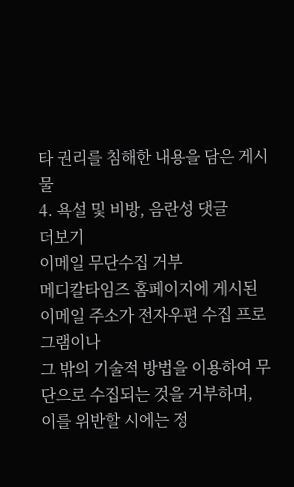타 권리를 침해한 내용을 담은 게시물
4. 욕설 및 비방, 음란성 댓글
더보기
이메일 무단수집 거부
메디칼타임즈 홈페이지에 게시된 이메일 주소가 전자우편 수집 프로그램이나
그 밖의 기술적 방법을 이용하여 무단으로 수집되는 것을 거부하며,
이를 위반할 시에는 정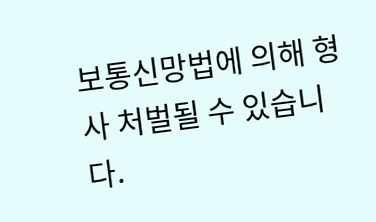보통신망법에 의해 형사 처벌될 수 있습니다.